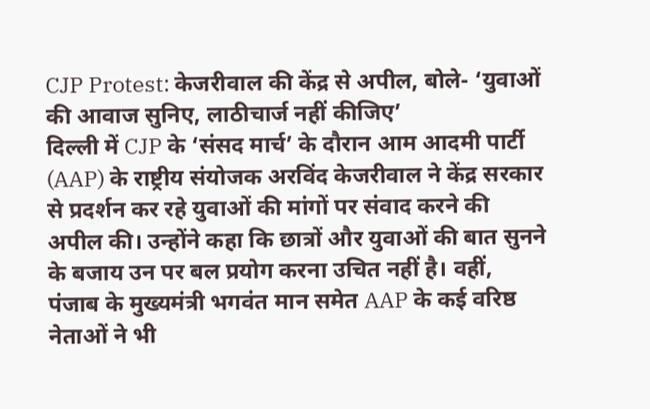CJP Protest: केजरीवाल की केंद्र से अपील, बोले- ‘युवाओं की आवाज सुनिए, लाठीचार्ज नहीं कीजिए’
दिल्ली में CJP के ‘संसद मार्च’ के दौरान आम आदमी पार्टी (AAP) के राष्ट्रीय संयोजक अरविंद केजरीवाल ने केंद्र सरकार से प्रदर्शन कर रहे युवाओं की मांगों पर संवाद करने की अपील की। उन्होंने कहा कि छात्रों और युवाओं की बात सुनने के बजाय उन पर बल प्रयोग करना उचित नहीं है। वहीं, पंजाब के मुख्यमंत्री भगवंत मान समेत AAP के कई वरिष्ठ नेताओं ने भी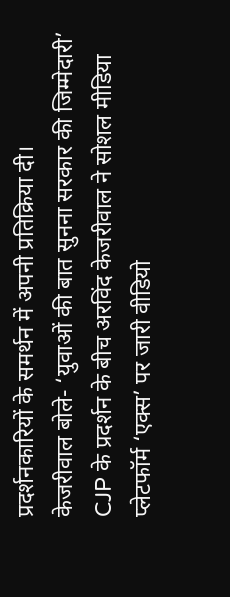प्रदर्शनकारियों के समर्थन में अपनी प्रतिक्रिया दी।
केजरीवाल बोले- ‘युवाओं की बात सुनना सरकार की जिम्मेदारी’
CJP के प्रदर्शन के बीच अरविंद केजरीवाल ने सोशल मीडिया प्लेटफॉर्म ‘एक्स’ पर जारी वीडियो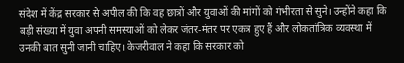संदेश में केंद्र सरकार से अपील की कि वह छात्रों और युवाओं की मांगों को गंभीरता से सुने। उन्होंने कहा कि बड़ी संख्या में युवा अपनी समस्याओं को लेकर जंतर-मंतर पर एकत्र हुए हैं और लोकतांत्रिक व्यवस्था में उनकी बात सुनी जानी चाहिए। केजरीवाल ने कहा कि सरकार को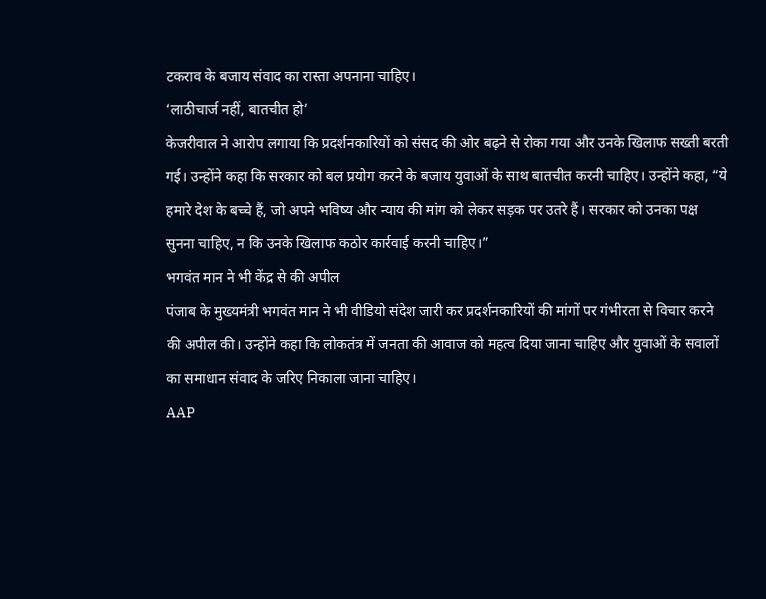टकराव के बजाय संवाद का रास्ता अपनाना चाहिए।
‘लाठीचार्ज नहीं, बातचीत हो’
केजरीवाल ने आरोप लगाया कि प्रदर्शनकारियों को संसद की ओर बढ़ने से रोका गया और उनके खिलाफ सख्ती बरती गई। उन्होंने कहा कि सरकार को बल प्रयोग करने के बजाय युवाओं के साथ बातचीत करनी चाहिए। उन्होंने कहा, “ये हमारे देश के बच्चे हैं, जो अपने भविष्य और न्याय की मांग को लेकर सड़क पर उतरे हैं। सरकार को उनका पक्ष सुनना चाहिए, न कि उनके खिलाफ कठोर कार्रवाई करनी चाहिए।”
भगवंत मान ने भी केंद्र से की अपील
पंजाब के मुख्यमंत्री भगवंत मान ने भी वीडियो संदेश जारी कर प्रदर्शनकारियों की मांगों पर गंभीरता से विचार करने की अपील की। उन्होंने कहा कि लोकतंत्र में जनता की आवाज को महत्व दिया जाना चाहिए और युवाओं के सवालों का समाधान संवाद के जरिए निकाला जाना चाहिए।
AAP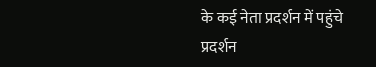के कई नेता प्रदर्शन में पहुंचे
प्रदर्शन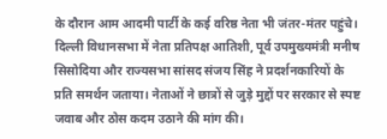के दौरान आम आदमी पार्टी के कई वरिष्ठ नेता भी जंतर-मंतर पहुंचे। दिल्ली विधानसभा में नेता प्रतिपक्ष आतिशी, पूर्व उपमुख्यमंत्री मनीष सिसोदिया और राज्यसभा सांसद संजय सिंह ने प्रदर्शनकारियों के प्रति समर्थन जताया। नेताओं ने छात्रों से जुड़े मुद्दों पर सरकार से स्पष्ट जवाब और ठोस कदम उठाने की मांग की।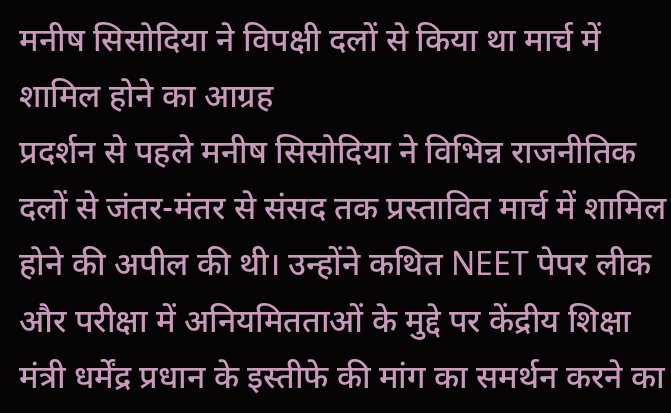मनीष सिसोदिया ने विपक्षी दलों से किया था मार्च में शामिल होने का आग्रह
प्रदर्शन से पहले मनीष सिसोदिया ने विभिन्न राजनीतिक दलों से जंतर-मंतर से संसद तक प्रस्तावित मार्च में शामिल होने की अपील की थी। उन्होंने कथित NEET पेपर लीक और परीक्षा में अनियमितताओं के मुद्दे पर केंद्रीय शिक्षा मंत्री धर्मेंद्र प्रधान के इस्तीफे की मांग का समर्थन करने का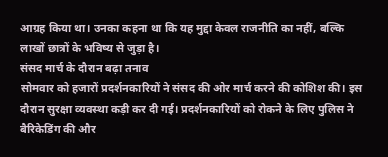आग्रह किया था। उनका कहना था कि यह मुद्दा केवल राजनीति का नहीं, बल्कि लाखों छात्रों के भविष्य से जुड़ा है।
संसद मार्च के दौरान बढ़ा तनाव
सोमवार को हजारों प्रदर्शनकारियों ने संसद की ओर मार्च करने की कोशिश की। इस दौरान सुरक्षा व्यवस्था कड़ी कर दी गई। प्रदर्शनकारियों को रोकने के लिए पुलिस ने बैरिकेडिंग की और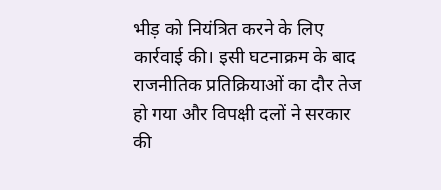भीड़ को नियंत्रित करने के लिए कार्रवाई की। इसी घटनाक्रम के बाद राजनीतिक प्रतिक्रियाओं का दौर तेज हो गया और विपक्षी दलों ने सरकार की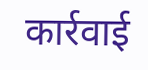कार्रवाई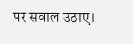पर सवाल उठाए।